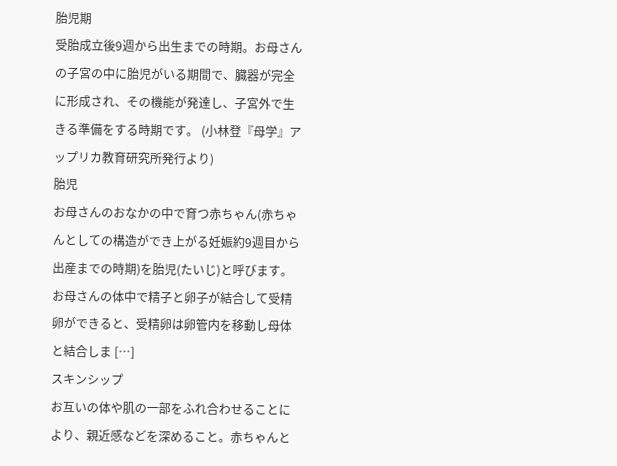胎児期
受胎成立後9週から出生までの時期。お母さんの子宮の中に胎児がいる期間で、臓器が完全に形成され、その機能が発達し、子宮外で生きる準備をする時期です。 (小林登『母学』アップリカ教育研究所発行より)
胎児
お母さんのおなかの中で育つ赤ちゃん(赤ちゃんとしての構造ができ上がる妊娠約9週目から出産までの時期)を胎児(たいじ)と呼びます。 お母さんの体中で精子と卵子が結合して受精卵ができると、受精卵は卵管内を移動し母体と結合しま […]
スキンシップ
お互いの体や肌の一部をふれ合わせることにより、親近感などを深めること。赤ちゃんと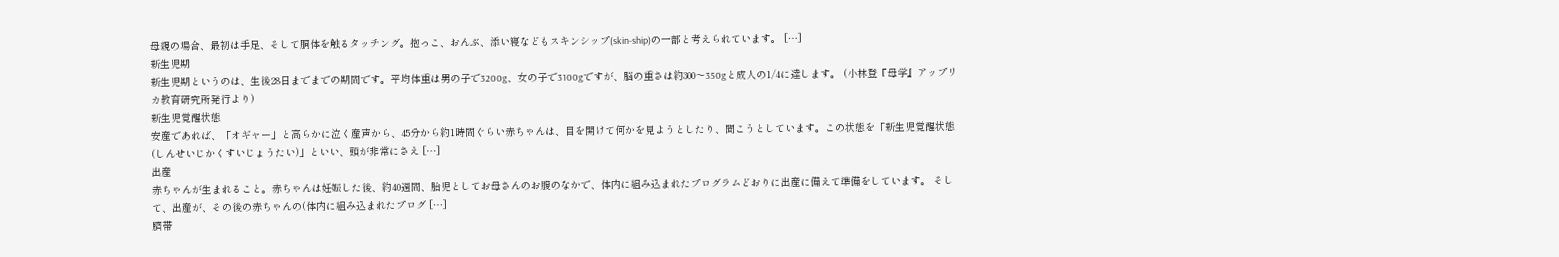母親の場合、最初は手足、そして胴体を触るタッチング。抱っこ、おんぶ、添い寝などもスキンシップ(skin-ship)の一部と考えられています。 […]
新生児期
新生児期というのは、生後28日までまでの期間です。平均体重は男の子で3200g、女の子で3100gですが、脳の重さは約300〜350gと成人の1/4に達します。 (小林登『母学』アップリカ教育研究所発行より)
新生児覚醒状態
安産であれば、「オギャー」と高らかに泣く産声から、45分から約1時間ぐらい赤ちゃんは、目を開けて何かを見ようとしたり、聞こうとしています。この状態を「新生児覚醒状態(しんせいじかくすいじょうたい)」といい、頭が非常にさえ […]
出産
赤ちゃんが生まれること。赤ちゃんは妊娠した後、約40週間、胎児としてお母さんのお腹のなかで、体内に組み込まれたプログラムどおりに出産に備えて準備をしています。 そして、出産が、その後の赤ちゃんの(体内に組み込まれたプログ […]
臍帯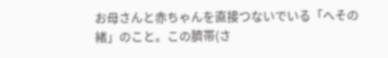お母さんと赤ちゃんを直接つないでいる「へその緒」のこと。この臍帯(さ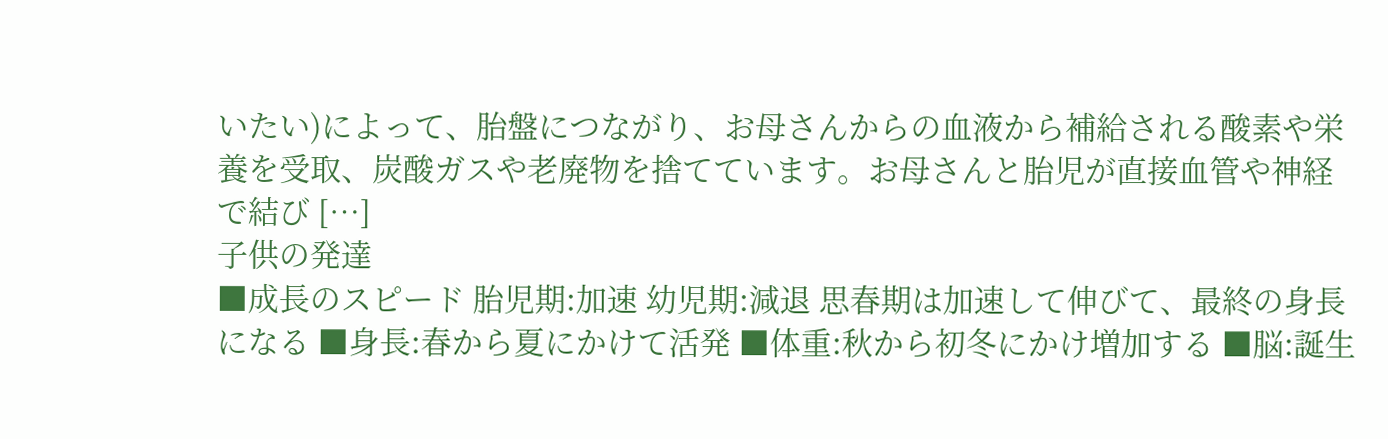いたい)によって、胎盤につながり、お母さんからの血液から補給される酸素や栄養を受取、炭酸ガスや老廃物を捨てています。お母さんと胎児が直接血管や神経で結び […]
子供の発達
■成長のスピード 胎児期:加速 幼児期:減退 思春期は加速して伸びて、最終の身長になる ■身長:春から夏にかけて活発 ■体重:秋から初冬にかけ増加する ■脳:誕生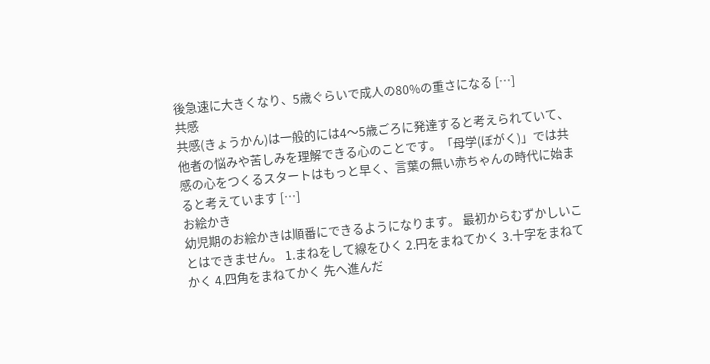後急速に大きくなり、5歳ぐらいで成人の80%の重さになる […]
共感
共感(きょうかん)は一般的には4〜5歳ごろに発達すると考えられていて、他者の悩みや苦しみを理解できる心のことです。「母学(ぼがく)」では共感の心をつくるスタートはもっと早く、言葉の無い赤ちゃんの時代に始まると考えています […]
お絵かき
幼児期のお絵かきは順番にできるようになります。 最初からむずかしいことはできません。 1.まねをして線をひく 2.円をまねてかく 3.十字をまねてかく 4.四角をまねてかく 先へ進んだ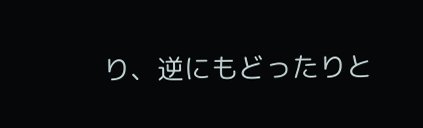り、逆にもどったりと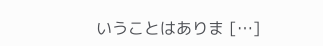いうことはありま […]